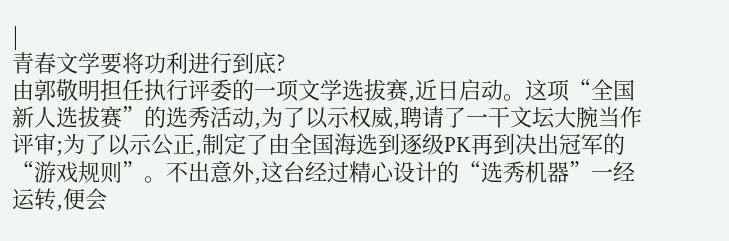|
青春文学要将功利进行到底?
由郭敬明担任执行评委的一项文学选拔赛,近日启动。这项“全国新人选拔赛”的选秀活动,为了以示权威,聘请了一干文坛大腕当作评审;为了以示公正,制定了由全国海选到逐级PK再到决出冠军的“游戏规则”。不出意外,这台经过精心设计的“选秀机器”一经运转,便会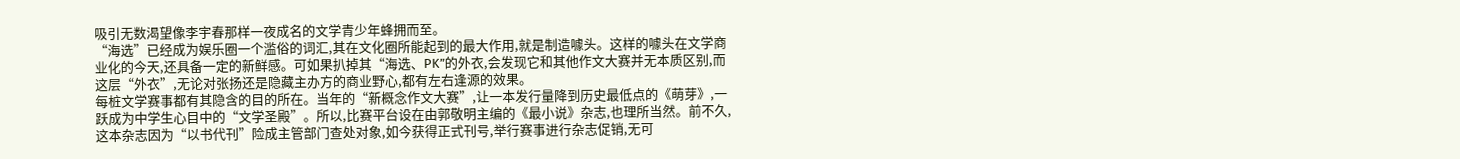吸引无数渴望像李宇春那样一夜成名的文学青少年蜂拥而至。
“海选”已经成为娱乐圈一个滥俗的词汇,其在文化圈所能起到的最大作用,就是制造噱头。这样的噱头在文学商业化的今天,还具备一定的新鲜感。可如果扒掉其“海选、PK”的外衣,会发现它和其他作文大赛并无本质区别,而这层“外衣”,无论对张扬还是隐藏主办方的商业野心,都有左右逢源的效果。
每桩文学赛事都有其隐含的目的所在。当年的“新概念作文大赛”,让一本发行量降到历史最低点的《萌芽》,一跃成为中学生心目中的“文学圣殿”。所以,比赛平台设在由郭敬明主编的《最小说》杂志,也理所当然。前不久,这本杂志因为“以书代刊”险成主管部门查处对象,如今获得正式刊号,举行赛事进行杂志促销,无可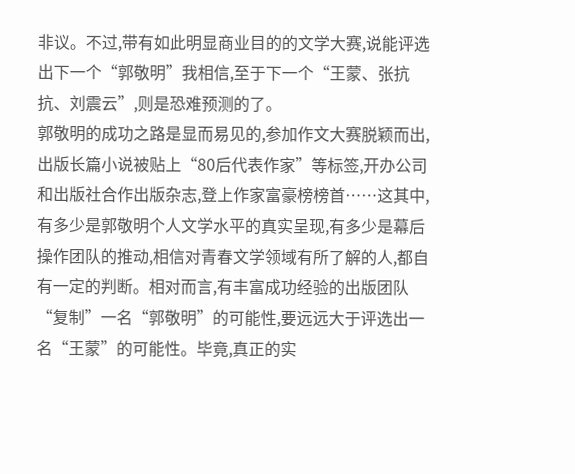非议。不过,带有如此明显商业目的的文学大赛,说能评选出下一个“郭敬明”我相信,至于下一个“王蒙、张抗抗、刘震云”,则是恐难预测的了。
郭敬明的成功之路是显而易见的,参加作文大赛脱颖而出,出版长篇小说被贴上“80后代表作家”等标签,开办公司和出版社合作出版杂志,登上作家富豪榜榜首……这其中,有多少是郭敬明个人文学水平的真实呈现,有多少是幕后操作团队的推动,相信对青春文学领域有所了解的人,都自有一定的判断。相对而言,有丰富成功经验的出版团队“复制”一名“郭敬明”的可能性,要远远大于评选出一名“王蒙”的可能性。毕竟,真正的实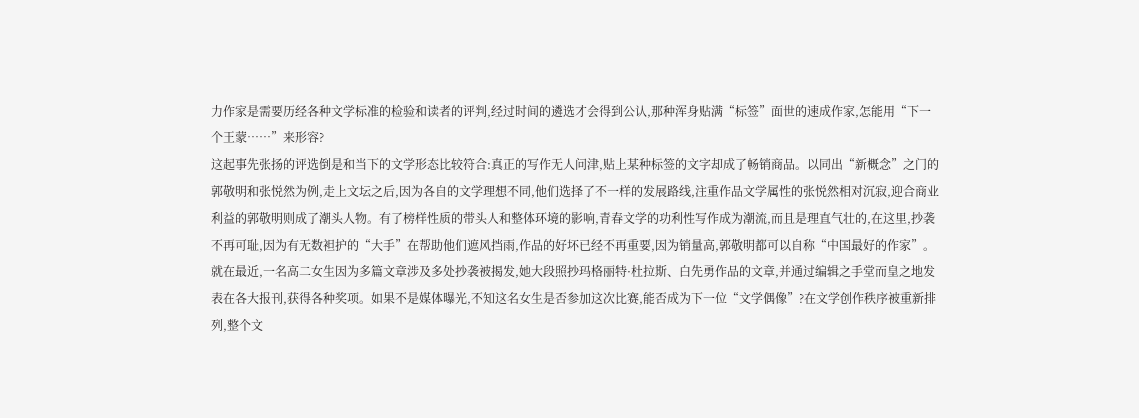力作家是需要历经各种文学标准的检验和读者的评判,经过时间的遴选才会得到公认,那种浑身贴满“标签”面世的速成作家,怎能用“下一个王蒙……”来形容?
这起事先张扬的评选倒是和当下的文学形态比较符合:真正的写作无人问津,贴上某种标签的文字却成了畅销商品。以同出“新概念”之门的郭敬明和张悦然为例,走上文坛之后,因为各自的文学理想不同,他们选择了不一样的发展路线,注重作品文学属性的张悦然相对沉寂,迎合商业利益的郭敬明则成了潮头人物。有了榜样性质的带头人和整体环境的影响,青春文学的功利性写作成为潮流,而且是理直气壮的,在这里,抄袭不再可耻,因为有无数袒护的“大手”在帮助他们遮风挡雨,作品的好坏已经不再重要,因为销量高,郭敬明都可以自称“中国最好的作家”。
就在最近,一名高二女生因为多篇文章涉及多处抄袭被揭发,她大段照抄玛格丽特·杜拉斯、白先勇作品的文章,并通过编辑之手堂而皇之地发表在各大报刊,获得各种奖项。如果不是媒体曝光,不知这名女生是否参加这次比赛,能否成为下一位“文学偶像”?在文学创作秩序被重新排列,整个文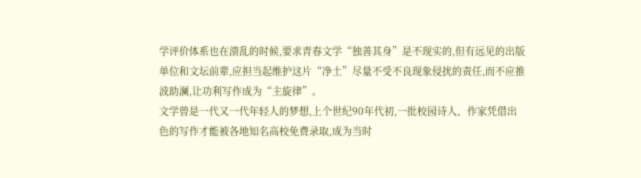学评价体系也在溃乱的时候,要求青春文学“独善其身”是不现实的,但有远见的出版单位和文坛前辈,应担当起维护这片“净土”尽量不受不良现象侵扰的责任,而不应推波助澜,让功利写作成为“主旋律”。
文学曾是一代又一代年轻人的梦想,上个世纪90年代初,一批校园诗人、作家凭借出色的写作才能被各地知名高校免费录取,成为当时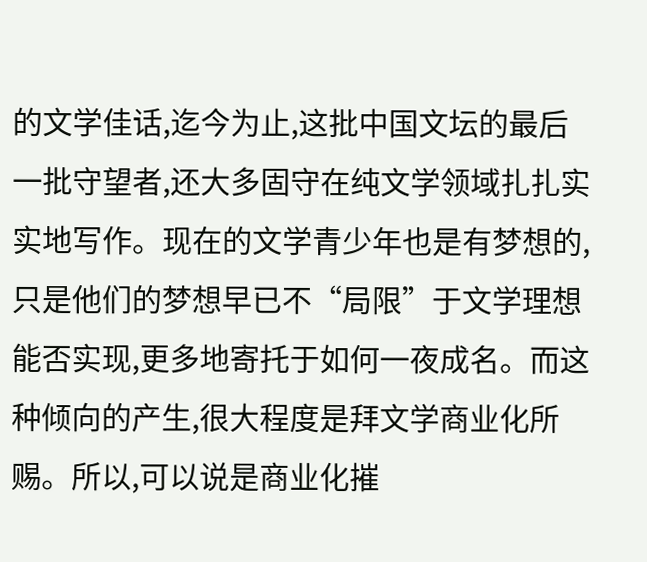的文学佳话,迄今为止,这批中国文坛的最后一批守望者,还大多固守在纯文学领域扎扎实实地写作。现在的文学青少年也是有梦想的,只是他们的梦想早已不“局限”于文学理想能否实现,更多地寄托于如何一夜成名。而这种倾向的产生,很大程度是拜文学商业化所赐。所以,可以说是商业化摧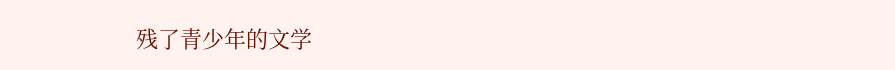残了青少年的文学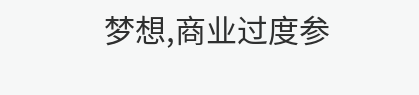梦想,商业过度参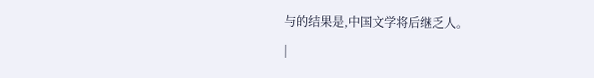与的结果是,中国文学将后继乏人。
|